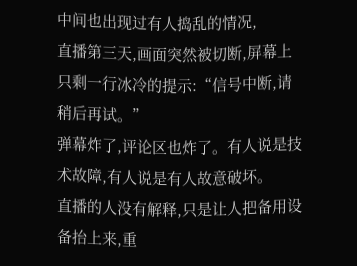中间也出现过有人捣乱的情况,
直播第三天,画面突然被切断,屏幕上只剩一行冰冷的提示:“信号中断,请稍后再试。”
弹幕炸了,评论区也炸了。有人说是技术故障,有人说是有人故意破坏。
直播的人没有解释,只是让人把备用设备抬上来,重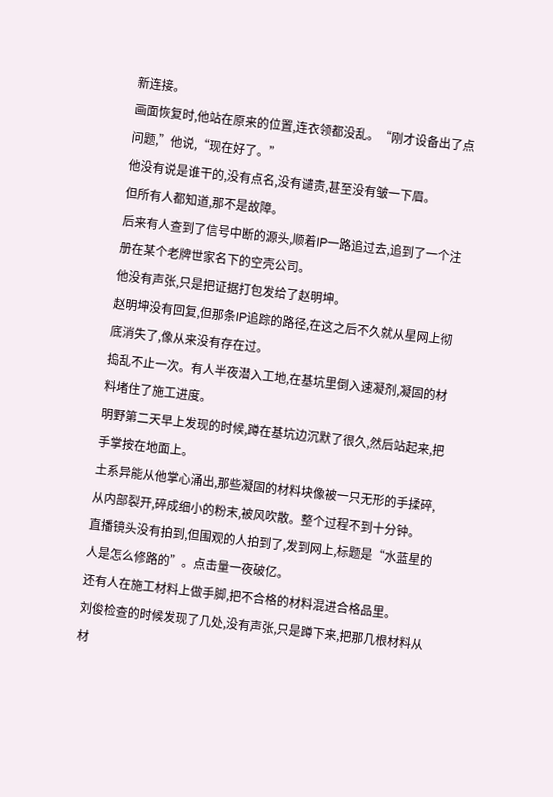新连接。
画面恢复时,他站在原来的位置,连衣领都没乱。“刚才设备出了点问题,”他说,“现在好了。”
他没有说是谁干的,没有点名,没有谴责,甚至没有皱一下眉。
但所有人都知道,那不是故障。
后来有人查到了信号中断的源头,顺着IP一路追过去,追到了一个注册在某个老牌世家名下的空壳公司。
他没有声张,只是把证据打包发给了赵明坤。
赵明坤没有回复,但那条IP追踪的路径,在这之后不久就从星网上彻底消失了,像从来没有存在过。
捣乱不止一次。有人半夜潜入工地,在基坑里倒入速凝剂,凝固的材料堵住了施工进度。
明野第二天早上发现的时候,蹲在基坑边沉默了很久,然后站起来,把手掌按在地面上。
土系异能从他掌心涌出,那些凝固的材料块像被一只无形的手揉碎,从内部裂开,碎成细小的粉末,被风吹散。整个过程不到十分钟。
直播镜头没有拍到,但围观的人拍到了,发到网上,标题是“水蓝星的人是怎么修路的”。点击量一夜破亿。
还有人在施工材料上做手脚,把不合格的材料混进合格品里。
刘俊检查的时候发现了几处,没有声张,只是蹲下来,把那几根材料从材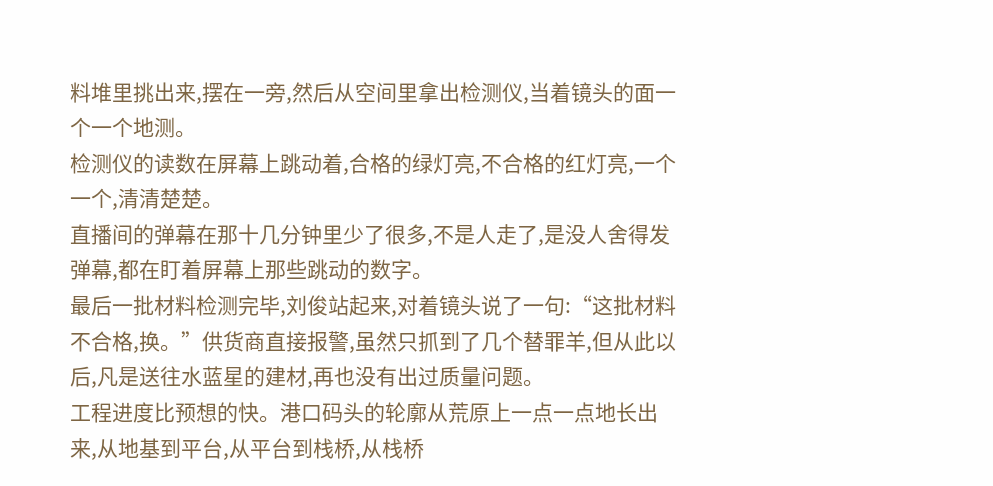料堆里挑出来,摆在一旁,然后从空间里拿出检测仪,当着镜头的面一个一个地测。
检测仪的读数在屏幕上跳动着,合格的绿灯亮,不合格的红灯亮,一个一个,清清楚楚。
直播间的弹幕在那十几分钟里少了很多,不是人走了,是没人舍得发弹幕,都在盯着屏幕上那些跳动的数字。
最后一批材料检测完毕,刘俊站起来,对着镜头说了一句:“这批材料不合格,换。”供货商直接报警,虽然只抓到了几个替罪羊,但从此以后,凡是送往水蓝星的建材,再也没有出过质量问题。
工程进度比预想的快。港口码头的轮廓从荒原上一点一点地长出来,从地基到平台,从平台到栈桥,从栈桥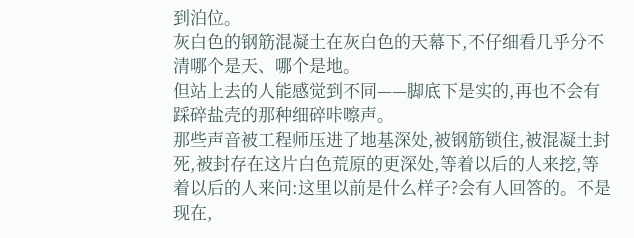到泊位。
灰白色的钢筋混凝土在灰白色的天幕下,不仔细看几乎分不清哪个是天、哪个是地。
但站上去的人能感觉到不同——脚底下是实的,再也不会有踩碎盐壳的那种细碎咔嚓声。
那些声音被工程师压进了地基深处,被钢筋锁住,被混凝土封死,被封存在这片白色荒原的更深处,等着以后的人来挖,等着以后的人来问:这里以前是什么样子?会有人回答的。不是现在,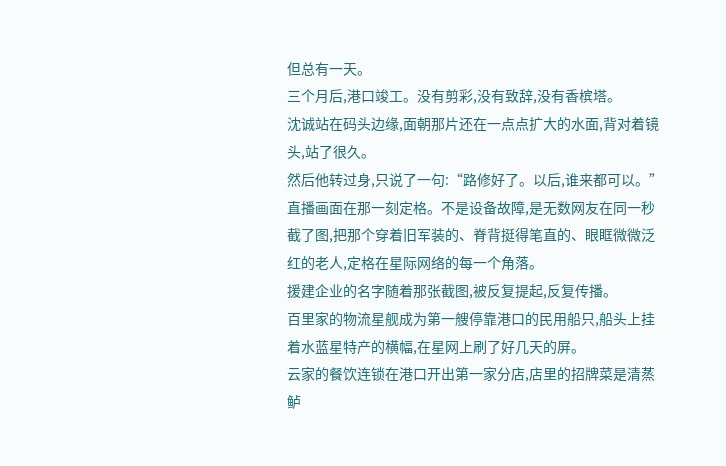但总有一天。
三个月后,港口竣工。没有剪彩,没有致辞,没有香槟塔。
沈诚站在码头边缘,面朝那片还在一点点扩大的水面,背对着镜头,站了很久。
然后他转过身,只说了一句:“路修好了。以后,谁来都可以。”
直播画面在那一刻定格。不是设备故障,是无数网友在同一秒截了图,把那个穿着旧军装的、脊背挺得笔直的、眼眶微微泛红的老人,定格在星际网络的每一个角落。
援建企业的名字随着那张截图,被反复提起,反复传播。
百里家的物流星舰成为第一艘停靠港口的民用船只,船头上挂着水蓝星特产的横幅,在星网上刷了好几天的屏。
云家的餐饮连锁在港口开出第一家分店,店里的招牌菜是清蒸鲈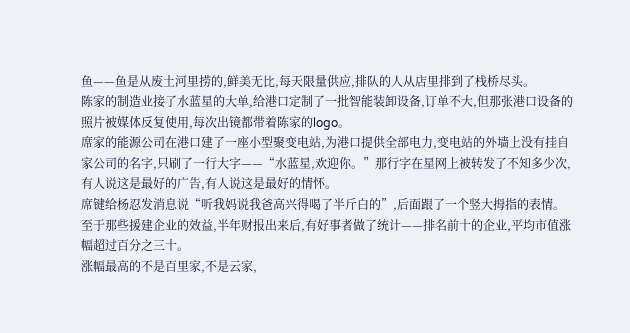鱼——鱼是从废土河里捞的,鲜美无比,每天限量供应,排队的人从店里排到了栈桥尽头。
陈家的制造业接了水蓝星的大单,给港口定制了一批智能装卸设备,订单不大,但那张港口设备的照片被媒体反复使用,每次出镜都带着陈家的logo。
席家的能源公司在港口建了一座小型聚变电站,为港口提供全部电力,变电站的外墙上没有挂自家公司的名字,只刷了一行大字——“水蓝星,欢迎你。”那行字在星网上被转发了不知多少次,有人说这是最好的广告,有人说这是最好的情怀。
席键给杨忍发消息说“听我妈说我爸高兴得喝了半斤白的”,后面跟了一个竖大拇指的表情。
至于那些援建企业的效益,半年财报出来后,有好事者做了统计——排名前十的企业,平均市值涨幅超过百分之三十。
涨幅最高的不是百里家,不是云家,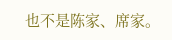也不是陈家、席家。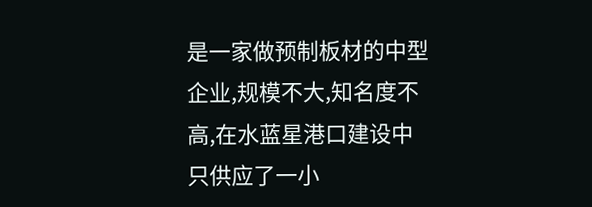是一家做预制板材的中型企业,规模不大,知名度不高,在水蓝星港口建设中只供应了一小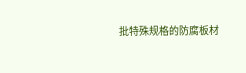批特殊规格的防腐板材